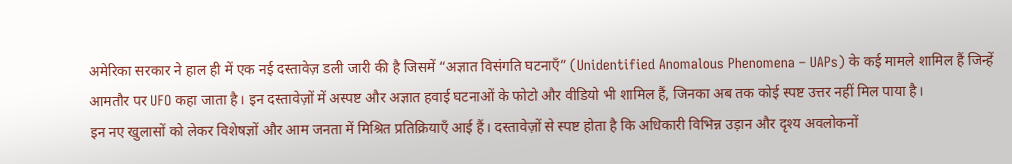अमेरिका सरकार ने हाल ही में एक नई दस्तावेज़ डली जारी की है जिसमें “अज्ञात विसंगति घटनाएँ” (Unidentified Anomalous Phenomena – UAPs) के कई मामले शामिल हैं जिन्हें आमतौर पर UFO कहा जाता है। इन दस्तावेज़ों में अस्पष्ट और अज्ञात हवाई घटनाओं के फोटो और वीडियो भी शामिल हैं, जिनका अब तक कोई स्पष्ट उत्तर नहीं मिल पाया है।
इन नए खुलासों को लेकर विशेषज्ञों और आम जनता में मिश्रित प्रतिक्रियाएँ आई हैं। दस्तावेज़ों से स्पष्ट होता है कि अधिकारी विभिन्न उड़ान और दृश्य अवलोकनों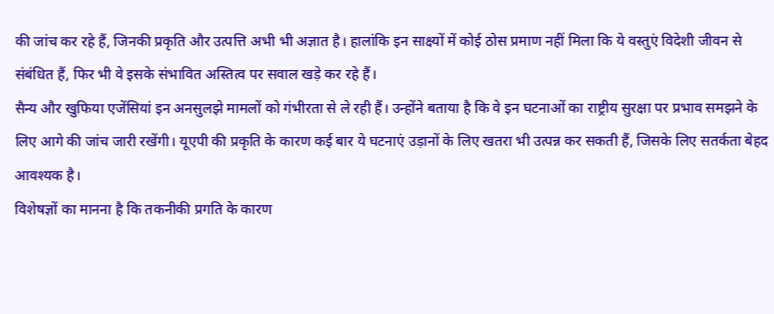की जांच कर रहे हैं, जिनकी प्रकृति और उत्पत्ति अभी भी अज्ञात है। हालांकि इन साक्ष्यों में कोई ठोस प्रमाण नहीं मिला कि ये वस्तुएं विदेशी जीवन से संबंधित हैं, फिर भी वे इसके संभावित अस्तित्व पर सवाल खड़े कर रहे हैं।
सैन्य और खुफिया एजेंसियां इन अनसुलझे मामलों को गंभीरता से ले रही हैं। उन्होंने बताया है कि वे इन घटनाओं का राष्ट्रीय सुरक्षा पर प्रभाव समझने के लिए आगे की जांच जारी रखेंगी। यूएपी की प्रकृति के कारण कई बार ये घटनाएं उड़ानों के लिए खतरा भी उत्पन्न कर सकती हैं, जिसके लिए सतर्कता बेहद आवश्यक है।
विशेषज्ञों का मानना है कि तकनीकी प्रगति के कारण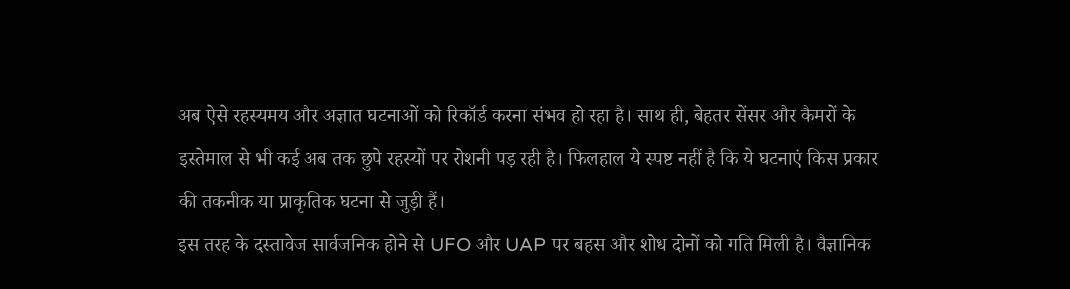अब ऐसे रहस्यमय और अज्ञात घटनाओं को रिकॉर्ड करना संभव हो रहा है। साथ ही, बेहतर सेंसर और कैमरों के इस्तेमाल से भी कई अब तक छुपे रहस्यों पर रोशनी पड़ रही है। फिलहाल ये स्पष्ट नहीं है कि ये घटनाएं किस प्रकार की तकनीक या प्राकृतिक घटना से जुड़ी हैं।
इस तरह के दस्तावेज सार्वजनिक होने से UFO और UAP पर बहस और शोध दोनों को गति मिली है। वैज्ञानिक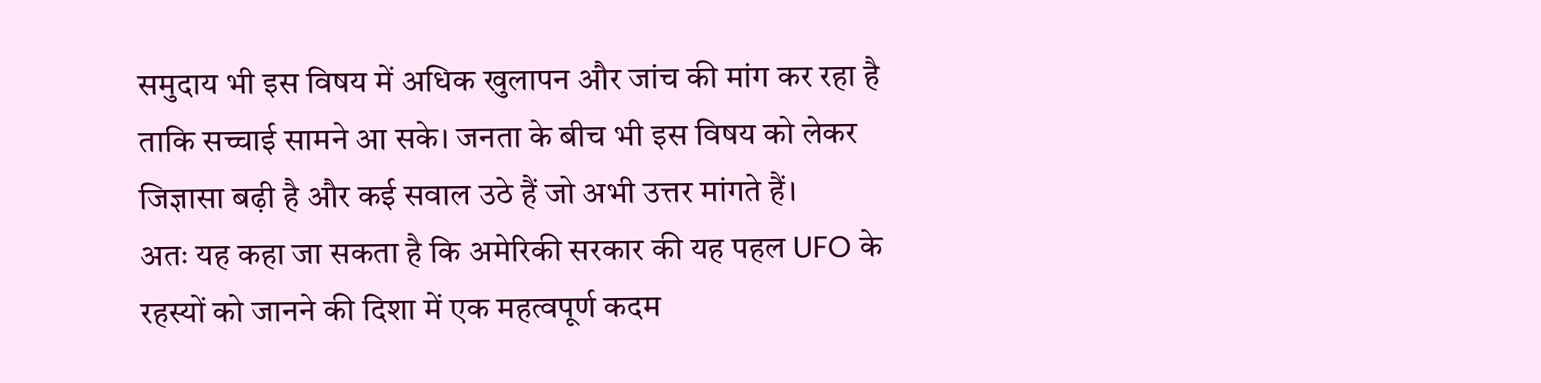समुदाय भी इस विषय में अधिक खुलापन और जांच की मांग कर रहा है ताकि सच्चाई सामने आ सके। जनता के बीच भी इस विषय को लेकर जिज्ञासा बढ़ी है और कई सवाल उठे हैं जो अभी उत्तर मांगते हैं।
अतः यह कहा जा सकता है कि अमेरिकी सरकार की यह पहल UFO के रहस्यों को जानने की दिशा में एक महत्वपूर्ण कदम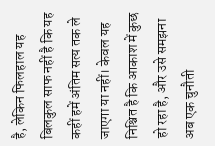है, लेकिन फिलहाल यह बिलकुल साफ नहीं है कि यह कहीं हमें अंतिम सत्य तक ले जाएगा या नहीं। केवल यह निश्चित है कि आकाश में कुछ हो रहा है, और उसे समझना अब एक चुनौती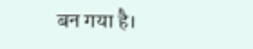बन गया है।